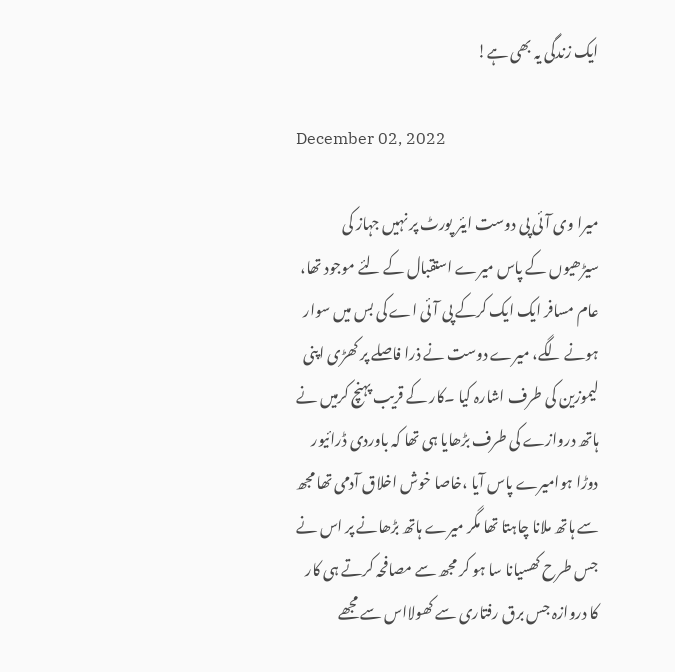ایک زندگی یہ بھی ہے!

December 02, 2022

میرا وی آئی پی دوست ایئر پورٹ پر نہیں جہاز کی سیڑھیوں کے پاس میرے استقبال کے لئے موجود تھا، عام مسافر ایک ایک کرکے پی آئی اے کی بس میں سوار ہونے لگے، میرے دوست نے ذرا فاصلے پر کھڑی اپنی لیموزین کی طرف اشارہ کیا ۔کار کے قریب پہنچ کرمیں نے ہاتھ دروازے کی طرف بڑھایا ہی تھا کہ باوردی ڈرائیور دوڑا ہوامیرے پاس آیا ،خاصا خوش اخلاق آدمی تھا مجھ سے ہاتھ ملانا چاہتا تھا مگر میرے ہاتھ بڑھانے پر اس نے جس طرح کھسیانا سا ہو کر مجھ سے مصافحہ کرتے ہی کار کا دروازہ جس برق رفتاری سے کھولااس سے مجھے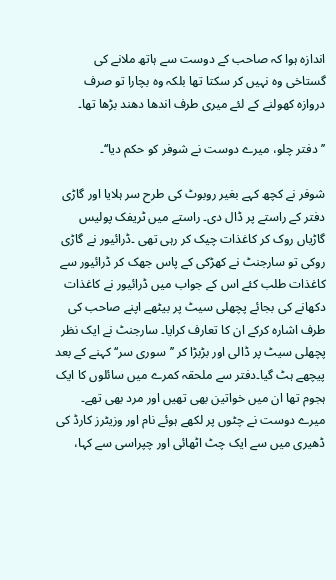اندازہ ہوا کہ صاحب کے دوست سے ہاتھ ملانے کی گستاخی وہ نہیں کر سکتا تھا بلکہ وہ بچارا تو صرف دروازہ کھولنے کے لئے میری طرف اندھا دھند بڑھا تھا۔

’’دفتر چلو، میرے دوست نے شوفر کو حکم دیا‘‘۔

شوفر نے کچھ کہے بغیر روبوٹ کی طرح سر ہلایا اور گاڑی دفتر کے راستے پر ڈال دی۔ راستے میں ٹریفک پولیس گاڑیاں روک کر کاغذات چیک کر رہی تھی ۔ڈرائیور نے گاڑی روکی تو سارجنٹ نے کھڑکی کے پاس جھک کر ڈرائیور سے کاغذات طلب کئے اس کے جواب میں ڈرائیور نے کاغذات دکھانے کی بجائے پچھلی سیٹ پر بیٹھے اپنے صاحب کی طرف اشارہ کرکے ان کا تعارف کرایا۔ سارجنٹ نے ایک نظر پچھلی سیٹ پر ڈالی اور بڑبڑا کر ’’سوری سر‘‘ کہنے کے بعد پیچھے ہٹ گیا۔دفتر سے ملحقہ کمرے میں سائلوں کا ایک ہجوم تھا ان میں خواتین بھی تھیں اور مرد بھی تھے۔ میرے دوست نے چٹوں پر لکھے ہوئے نام اور وزیٹرز کارڈ کی ڈھیری میں سے ایک چٹ اٹھائی اور چپراسی سے کہا،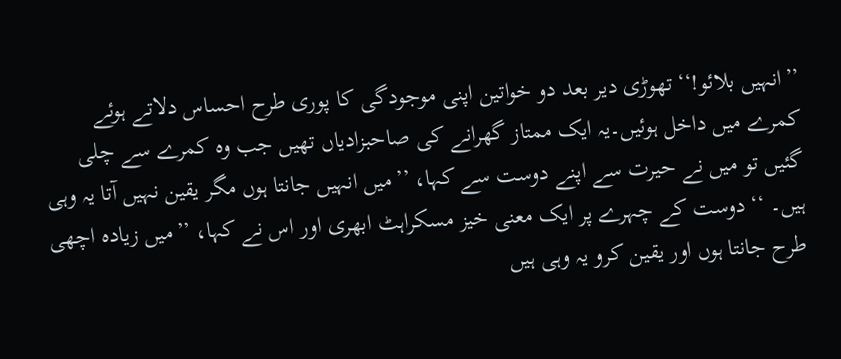’’انہیں بلائو!‘‘ تھوڑی دیر بعد دو خواتین اپنی موجودگی کا پوری طرح احساس دلاتے ہوئے کمرے میں داخل ہوئیں۔یہ ایک ممتاز گھرانے کی صاحبزادیاں تھیں جب وہ کمرے سے چلی گئیں تو میں نے حیرت سے اپنے دوست سے کہا، ’’میں انہیں جانتا ہوں مگر یقین نہیں آتا یہ وہی ہیں۔ ‘‘ دوست کے چہرے پر ایک معنی خیز مسکراہٹ ابھری اور اس نے کہا، ’’میں زیادہ اچھی طرح جانتا ہوں اور یقین کرو یہ وہی ہیں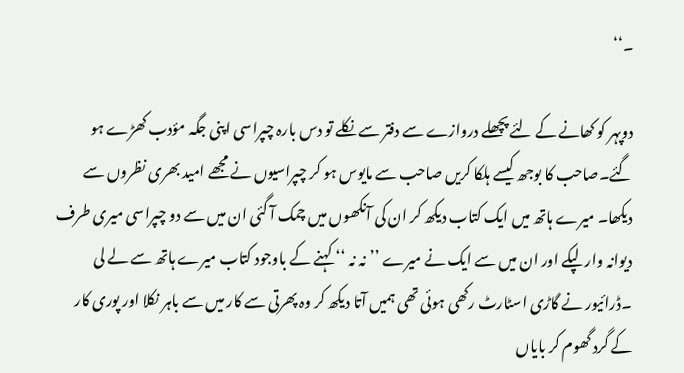۔‘‘

دوپہر کو کھانے کے لئے پچھلے دروازے سے دفتر سے نکلے تو دس بارہ چپراسی اپنی جگہ مؤدب کھڑے ہو گئے۔صاحب کا بوجھ کیسے ہلکا کریں صاحب سے مایوس ہو کر چپراسیوں نے مجھے امید بھری نظروں سے دیکھا۔ میرے ہاتھ میں ایک کتاب دیکھ کر ان کی آنکھوں میں چمک آ گئی ان میں سے دو چپراسی میری طرف دیوانہ وار لپکے اور ان میں سے ایک نے میرے ’’نہ نہ ‘‘ کہنے کے باوجود کتاب میرے ہاتھ سے لے لی ۔ڈرائیور نے گاڑی اسٹارٹ رکھی ہوئی تھی ہمیں آتا دیکھ کر وہ پھرتی سے کار میں سے باہر نکلا اور پوری کار کے گرد گھوم کر بایاں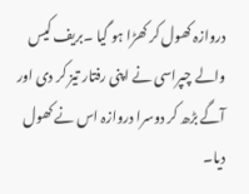دروازہ کھول کر کھڑا ہو گیا ۔بریف کیس والے چپراسی نے اپنی رفتار تیز کر دی اور آگے بڑھ کر دوسرا دروازہ اس نے کھول دیا۔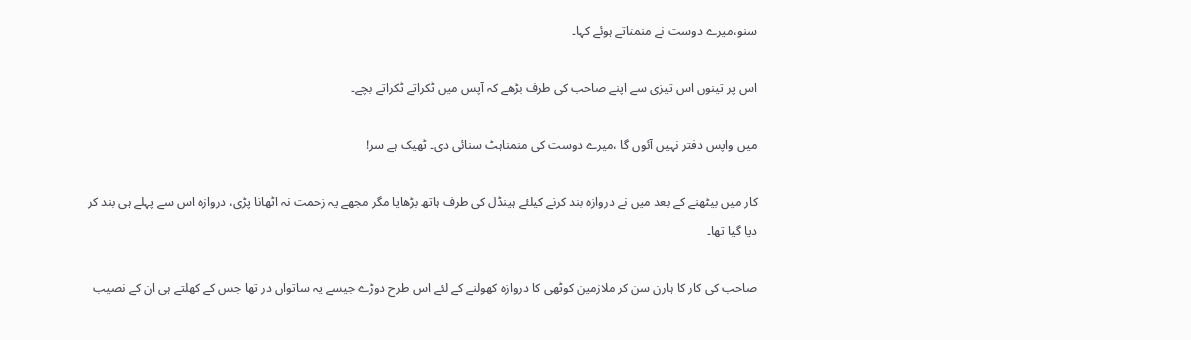سنو،میرے دوست نے منمناتے ہوئے کہا۔

اس پر تینوں اس تیزی سے اپنے صاحب کی طرف بڑھے کہ آپس میں ٹکراتے ٹکراتے بچے۔

میں واپس دفتر نہیں آئوں گا ،میرے دوست کی منمناہٹ سنائی دی۔ ٹھیک ہے سر!

کار میں بیٹھنے کے بعد میں نے دروازہ بند کرنے کیلئے ہینڈل کی طرف ہاتھ بڑھایا مگر مجھے یہ زحمت نہ اٹھانا پڑی، دروازہ اس سے پہلے ہی بند کر دیا گیا تھا۔

صاحب کی کار کا ہارن سن کر ملازمین کوٹھی کا دروازہ کھولنے کے لئے اس طرح دوڑے جیسے یہ ساتواں در تھا جس کے کھلتے ہی ان کے نصیب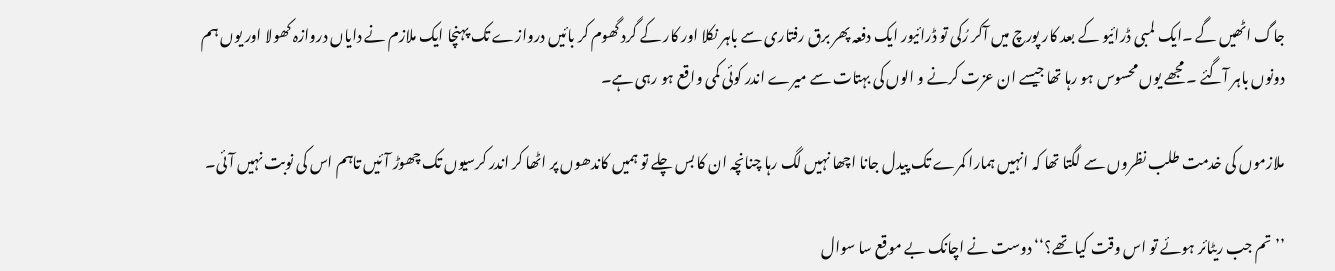جاگ اٹھیں گے ۔ایک لمبی ڈرائیو کے بعد کار پورچ میں آکر رُکی تو ڈرائیور ایک دفعہ پھر برق رفتاری سے باہر نکلا اور کار کے گرد گھوم کر بائیں دروازے تک پہنچا ایک ملازم نے دایاں دروازہ کھولا اور یوں ہم دونوں باہر آگئے ۔ مجھے یوں محسوس ہو رہا تھا جیسے ان عزت کرنے و الوں کی بہتات سے میرے اندر کوئی کمی واقع ہو رہی ہے۔

ملازموں کی خدمت طلب نظروں سے لگتا تھا کہ انہیں ہمارا کمرے تک پیدل جانا اچھا نہیں لگ رہا چنانچہ ان کا بس چلے تو ہمیں کاندھوں پر اٹھا کر اندر کرسیوں تک چھوڑ آئیں تاہم اس کی نوبت نہیں آئی۔

’’تم جب ریٹائر ہوئے تو اس وقت کیا تھے؟‘‘ دوست نے اچانک بے موقع سا سوال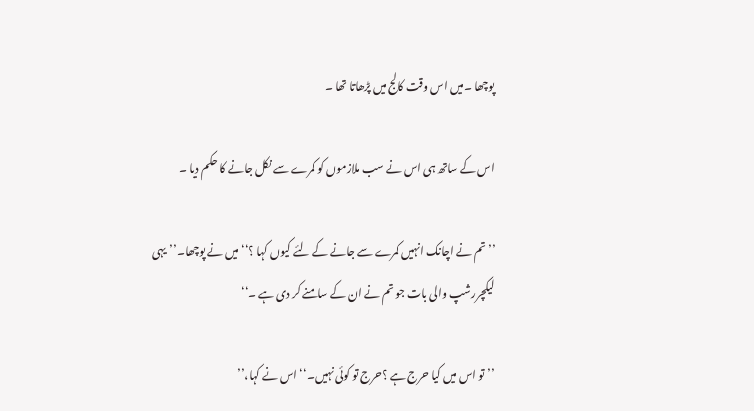پوچھا ۔میں اس وقت کالج میں پڑھاتا تھا ۔

اس کے ساتھ ہی اس نے سب ملازموں کو کمرے سے نکل جانے کا حکم دیا ۔

’’تم نے اچانک انہیں کمرے سے جانے کے لئے کیوں کہا ؟‘‘میں نے پوچھا۔’’یہی لیکچررشپ والی بات جو تم نے ان کے سامنے کر دی ہے ۔‘‘

’’تو اس میں کیا حرج ہے ؟حرج تو کوئی نہیں۔‘‘ اس نے کہا،’’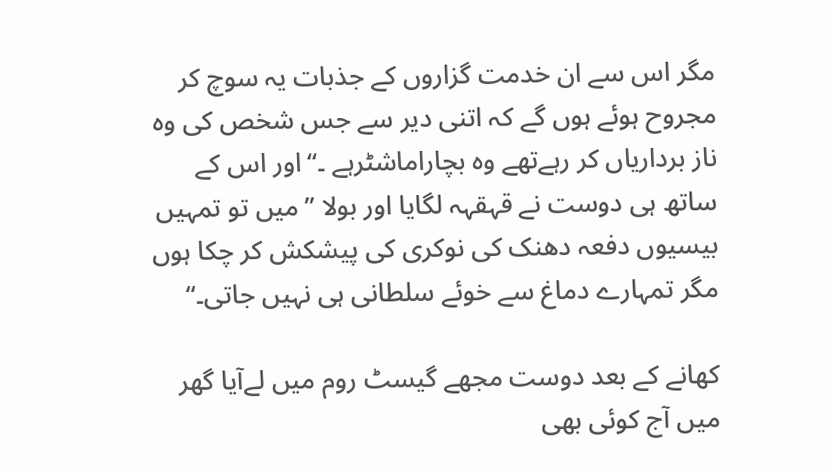مگر اس سے ان خدمت گزاروں کے جذبات یہ سوچ کر مجروح ہوئے ہوں گے کہ اتنی دیر سے جس شخص کی وہ ناز برداریاں کر رہےتھے وہ بچاراماشٹرہے ۔‘‘اور اس کے ساتھ ہی دوست نے قہقہہ لگایا اور بولا ’’میں تو تمہیں بیسیوں دفعہ دھنک کی نوکری کی پیشکش کر چکا ہوں مگر تمہارے دماغ سے خوئے سلطانی ہی نہیں جاتی۔‘‘

کھانے کے بعد دوست مجھے گیسٹ روم میں لےآیا گھر میں آج کوئی بھی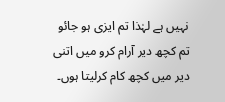نہیں ہے لہٰذا تم ایزی ہو جائو تم کچھ دیر آرام کرو میں اتنی دیر میں کچھ کام کرلیتا ہوں۔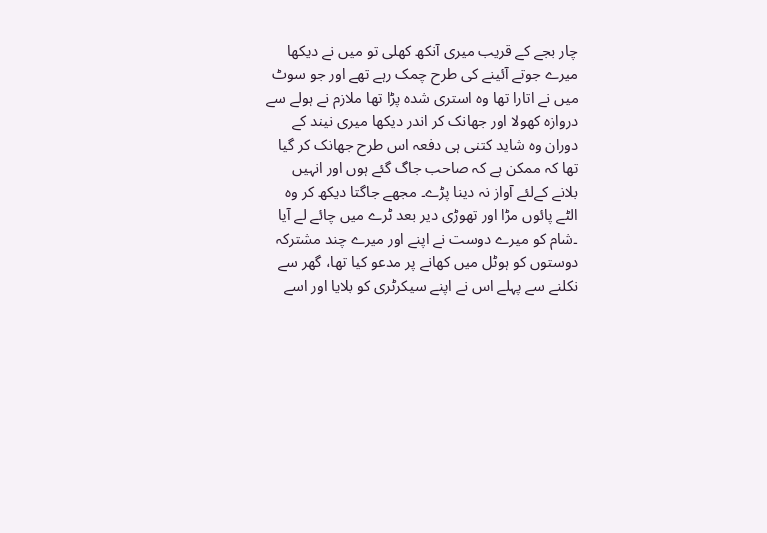چار بجے کے قریب میری آنکھ کھلی تو میں نے دیکھا میرے جوتے آئینے کی طرح چمک رہے تھے اور جو سوٹ میں نے اتارا تھا وہ استری شدہ پڑا تھا ملازم نے ہولے سے دروازہ کھولا اور جھانک کر اندر دیکھا میری نیند کے دوران وہ شاید کتنی ہی دفعہ اس طرح جھانک کر گیا تھا کہ ممکن ہے کہ صاحب جاگ گئے ہوں اور انہیں بلانے کےلئے آواز نہ دینا پڑے۔ مجھے جاگتا دیکھ کر وہ الٹے پائوں مڑا اور تھوڑی دیر بعد ٹرے میں چائے لے آیا ۔شام کو میرے دوست نے اپنے اور میرے چند مشترکہ دوستوں کو ہوٹل میں کھانے پر مدعو کیا تھا، گھر سے نکلنے سے پہلے اس نے اپنے سیکرٹری کو بلایا اور اسے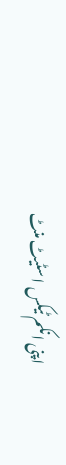اپنی انکم ٹیکس ا سٹیٹ منٹ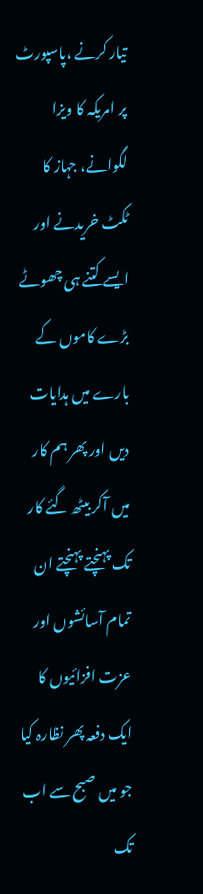تیار کرنے ،پاسپورٹ پر امریکہ کا ویزا لگوانے، جہاز کا ٹکٹ خریدنے اور ایسے کتنے ہی چھوٹے بڑے کاموں کے بارے میں ہدایات دیں اور پھر ہم کار میں آکر بیٹھ گئے کار تک پہنچتے پہنچتے ان تمام آسائشوں اور عزت افزائیوں کا ایک دفعہ پھر نظارہ کیا جو میں صبح سے اب تک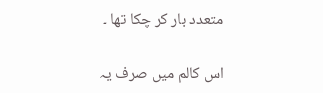متعدد بار کر چکا تھا ۔

اس کالم میں صرف یہ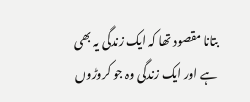بتانا مقصود تھا کہ ایک زندگی یہ بھی ہے اور ایک زندگی وہ جو کروڑوں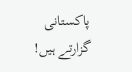پاکستانی گزارتے ہیں!